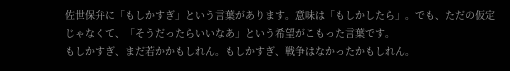佐世保弁に「もしかすぎ」という言葉があります。意味は「もしかしたら」。でも、ただの仮定じゃなくて、「そうだったらいいなあ」という希望がこもった言葉です。
もしかすぎ、まだ若かかもしれん。もしかすぎ、戦争はなかったかもしれん。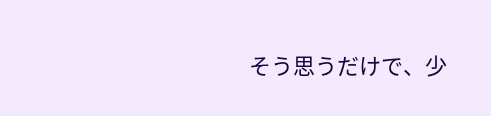そう思うだけで、少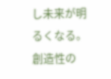し未来が明るくなる。創造性の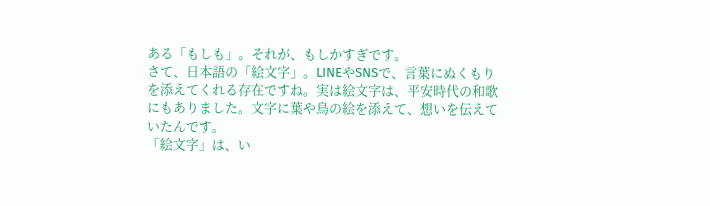ある「もしも」。それが、もしかすぎです。
さて、日本語の「絵文字」。LINEやSNSで、言葉にぬくもりを添えてくれる存在ですね。実は絵文字は、平安時代の和歌にもありました。文字に葉や鳥の絵を添えて、想いを伝えていたんです。
「絵文字」は、い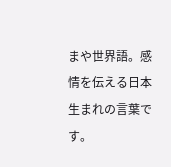まや世界語。感情を伝える日本生まれの言葉です。